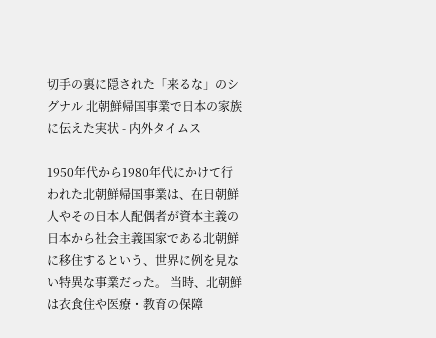切手の裏に隠された「来るな」のシグナル 北朝鮮帰国事業で日本の家族に伝えた実状 - 内外タイムス

1950年代から1980年代にかけて行われた北朝鮮帰国事業は、在日朝鮮人やその日本人配偶者が資本主義の日本から社会主義国家である北朝鮮に移住するという、世界に例を見ない特異な事業だった。 当時、北朝鮮は衣食住や医療・教育の保障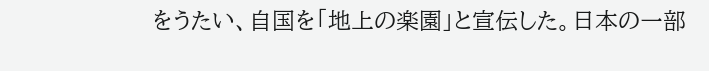をうたい、自国を「地上の楽園」と宣伝した。日本の一部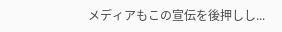メディアもこの宣伝を後押しし...